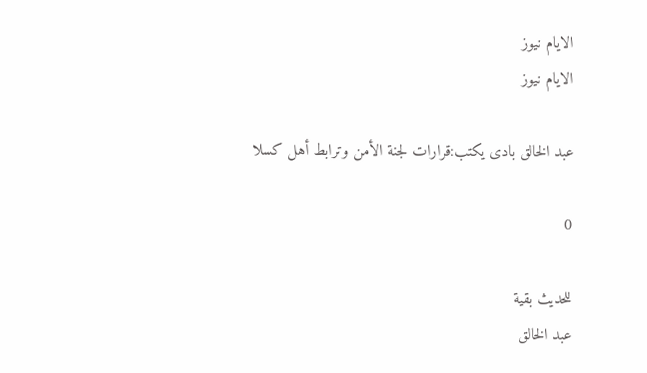الايام نيوز
الايام نيوز

عبد الخالق بادى يكتب:قرارات لجنة الأمن وترابط أهل كسلا

0

للحديث بقية
عبد الخالق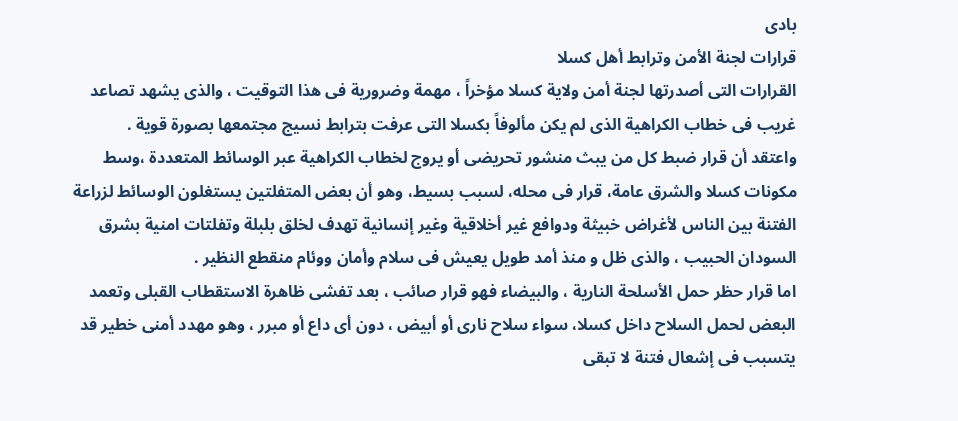بادى
قرارات لجنة الأمن وترابط أهل كسلا
القرارات التى أصدرتها لجنة أمن ولاية كسلا مؤخراً ، مهمة وضرورية فى هذا التوقيت ، والذى يشهد تصاعد غريب فى خطاب الكراهية الذى لم يكن مألوفاً بكسلا التى عرفت بترابط نسيج مجتمعها بصورة قوية .
واعتقد أن قرار ضبط كل من يبث منشور تحريضى أو يروج لخطاب الكراهية عبر الوسائط المتعددة ،وسط مكونات كسلا والشرق عامة، قرار فى محله، لسبب بسيط، وهو أن بعض المتفلتين يستغلون الوسائط لزراعة الفتنة بين الناس لأغراض خبيثة ودوافع غير أخلاقية وغير إنسانية تهدف لخلق بلبلة وتفلتات امنية بشرق السودان الحبيب ، والذى ظل و منذ أمد طويل يعيش فى سلام وأمان ووئام منقطع النظير .
اما قرار حظر حمل الأسلحة النارية ، والبيضاء فهو قرار صائب ، بعد تفشى ظاهرة الاستقطاب القبلى وتعمد البعض لحمل السلاح داخل كسلا، سواء سلاح نارى أو أبيض ، دون أى داع أو مبرر ، وهو مهدد أمنى خطير قد يتسبب فى إشعال فتنة لا تبقى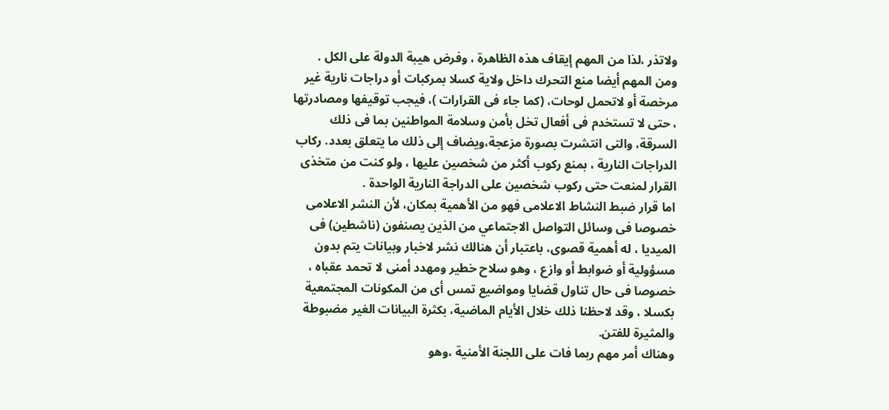ولاتذر ،لذا من المهم إيقاف هذه الظاهرة ، وفرض هيبة الدولة على الكل .
ومن المهم أيضا منع التحرك داخل ولاية كسلا بمركبات أو دراجات نارية غير مرخصة أو لاتحمل لوحات، (كما جاء فى القرارات )، فيجب توقيفها ومصادرتها ، حتى لا تستخدم فى أفعال تخل بأمن وسلامة المواطنين بما فى ذلك السرقة، والتى انتشرت بصورة مزعجة،ويضاف إلى ذلك ما يتعلق بعدد. ركاب الدراجات النارية ، بمنع ركوب أكثر من شخصين عليها ، ولو كنت من متخذى القرار لمنعت حتى ركوب شخصين على الدراجة النارية الواحدة .
اما قرار ضبط النشاط الاعلامى فهو من الأهمية بمكان، لأن النشر الاعلامى خصوصا فى وسائل التواصل الاجتماعي من الذين يصنفون (ناشطين) فى الميديا ، له أهمية قصوى، باعتبار أن هنالك نشر لاخبار وبيانات يتم بدون مسؤولية أو ضوابط أو وازع ، وهو سلاح خطير ومهدد أمنى لا تحمد عقباه ، خصوصا فى حال تناول قضايا ومواضيع تمس أى من المكونات المجتمعية بكسلا ، وقد لاحظنا ذلك خلال الأيام الماضية، بكثرة البيانات الغير مضبوطة والمثيرة للفتن.
وهناك أمر مهم ربما فات على اللجنة الأمنية ،وهو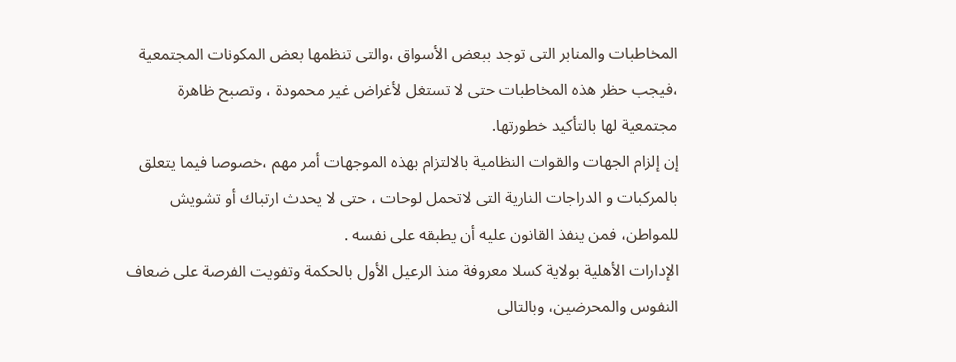المخاطبات والمنابر التى توجد ببعض الأسواق ،والتى تنظمها بعض المكونات المجتمعية ،فيجب حظر هذه المخاطبات حتى لا تستغل لأغراض غير محمودة ، وتصبح ظاهرة مجتمعية لها بالتأكيد خطورتها.
إن إلزام الجهات والقوات النظامية بالالتزام بهذه الموجهات أمر مهم ،خصوصا فيما يتعلق بالمركبات و الدراجات النارية التى لاتحمل لوحات ، حتى لا يحدث ارتباك أو تشويش للمواطن، فمن ينفذ القانون عليه أن يطبقه على نفسه .
الإدارات الأهلية بولاية كسلا معروفة منذ الرعيل الأول بالحكمة وتفويت الفرصة على ضعاف النفوس والمحرضين، وبالتالى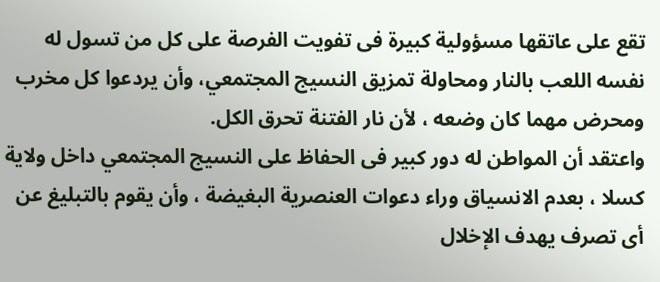تقع على عاتقها مسؤولية كبيرة فى تفويت الفرصة على كل من تسول له نفسه اللعب بالنار ومحاولة تمزيق النسيج المجتمعي، وأن يردعوا كل مخرب ومحرض مهما كان وضعه ، لأن نار الفتنة تحرق الكل.
واعتقد أن المواطن له دور كبير فى الحفاظ على النسيج المجتمعي داخل ولاية كسلا ، بعدم الانسياق وراء دعوات العنصرية البغيضة ، وأن يقوم بالتبليغ عن أى تصرف يهدف الإخلال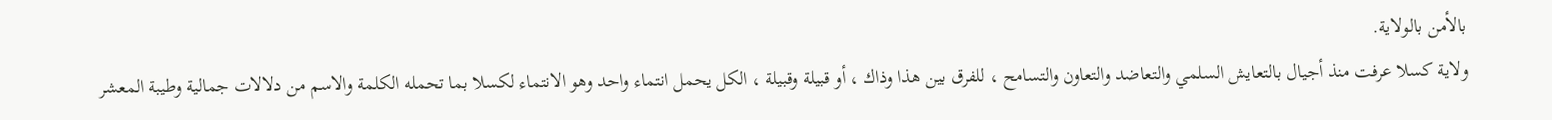بالأمن بالولاية.
ولاية كسلا عرفت منذ أجيال بالتعايش السلمي والتعاضد والتعاون والتسامح ، للفرق بين هذا وذاك ، أو قبيلة وقبيلة ، الكل يحمل انتماء واحد وهو الانتماء لكسلا بما تحمله الكلمة والاسم من دلالات جمالية وطيبة المعشر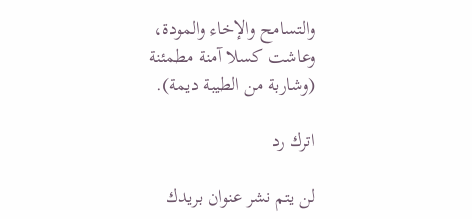والتسامح والإخاء والمودة، وعاشت كسلا آمنة مطمئنة (وشاربة من الطيبة ديمة).

اترك رد

لن يتم نشر عنوان بريدك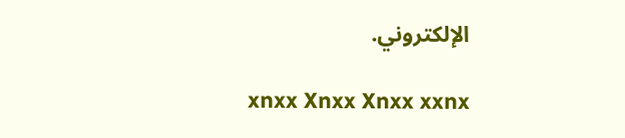الإلكتروني.

xnxx Xnxx Xnxx xxnx